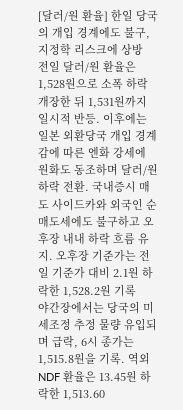[달러/원 환율] 한일 당국의 개입 경계에도 불구, 지정학 리스크에 상방
전일 달러/원 환율은 1,528원으로 소폭 하락 개장한 뒤 1,531원까지 일시적 반등. 이후에는 일본 외환당국 개입 경계감에 따른 엔화 강세에 원화도 동조하며 달러/원 하락 전환. 국내증시 매도 사이드카와 외국인 순매도세에도 불구하고 오후장 내내 하락 흐름 유지. 오후장 기준가는 전일 기준가 대비 2.1원 하락한 1,528.2원 기록
야간장에서는 당국의 미세조정 추정 물량 유입되며 급락, 6시 종가는 1,515.8원을 기록. 역외 NDF 환율은 13.45원 하락한 1,513.60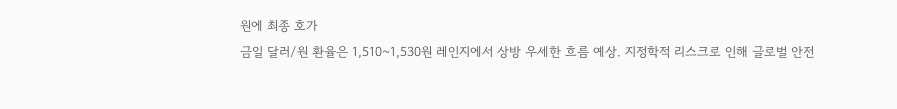원에 최종 호가
금일 달러/원 환율은 1,510~1,530원 레인지에서 상방 우세한 흐름 예상. 지정학적 리스크로 인해 글로벌 안전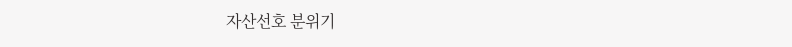자산선호 분위기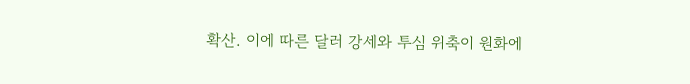확산. 이에 따른 달러 강세와 투심 위축이 원화에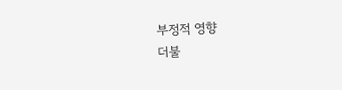부정적 영향
더불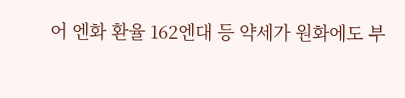어 엔화 환율 162엔대 등 약세가 원화에도 부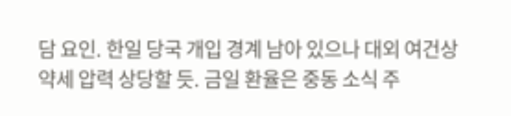담 요인. 한일 당국 개입 경계 남아 있으나 대외 여건상 약세 압력 상당할 듯. 금일 환율은 중동 소식 주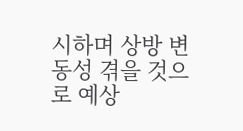시하며 상방 변동성 겪을 것으로 예상